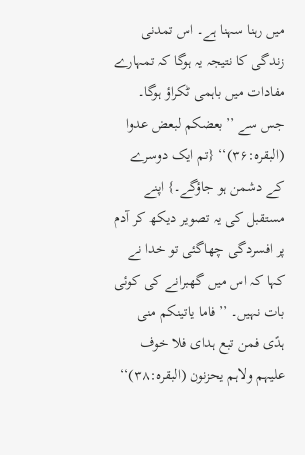میں رہنا سہنا ہے۔ اس تمدنی زندگی کا نتیجہ یہ ہوگا کہ تمہارے مفادات میں باہمی ٹکراؤ ہوگا۔ جس سے ’’بعضکم لبعض عدوا (البقرہ:۳۶)‘‘ {تم ایک دوسرے کے دشمن ہو جاؤگے۔} اپنے مستقبل کی یہ تصویر دیکھ کر آدم پر افسردگی چھاگئی تو خدا نے کہا کہ اس میں گھبرانے کی کوئی بات نہیں۔ ’’فاما یاتینکم منی ہدًی فمن تبع ہدای فلا خوف علیہم ولاہم یحزنون (البقرہ:۳۸)‘‘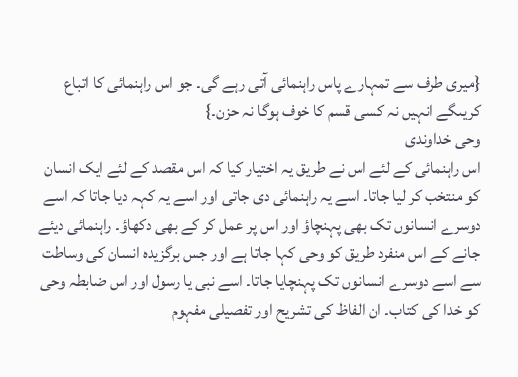{میری طرف سے تمہارے پاس راہنمائی آتی رہے گی۔ جو اس راہنمائی کا اتباع کریںگے انہیں نہ کسی قسم کا خوف ہوگا نہ حزن۔}
وحی خداوندی
اس راہنمائی کے لئے اس نے طریق یہ اختیار کیا کہ اس مقصد کے لئے ایک انسان کو منتخب کر لیا جاتا۔ اسے یہ راہنمائی دی جاتی اور اسے یہ کہہ دیا جاتا کہ اسے دوسرے انسانوں تک بھی پہنچاؤ اور اس پر عمل کر کے بھی دکھاؤ۔ راہنمائی دیئے جانے کے اس منفرد طریق کو وحی کہا جاتا ہے اور جس برگزیدہ انسان کی وساطت سے اسے دوسرے انسانوں تک پہنچایا جاتا۔ اسے نبی یا رسول اور اس ضابطہ وحی کو خدا کی کتاب۔ ان الفاظ کی تشریح اور تفصیلی مفہوم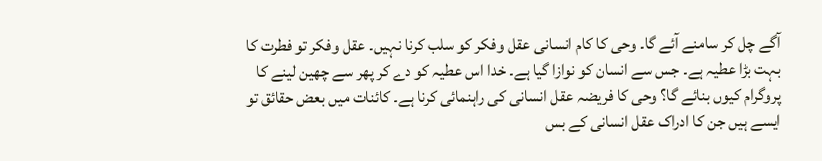آگے چل کر سامنے آئے گا۔ وحی کا کام انسانی عقل وفکر کو سلب کرنا نہیں۔ عقل وفکر تو فطرت کا بہت بڑا عطیہ ہے۔ جس سے انسان کو نوازا گیا ہے۔ خدا اس عطیہ کو دے کر پھر سے چھین لینے کا پروگرام کیوں بنائے گا؟ وحی کا فریضہ عقل انسانی کی راہنمائی کرنا ہے۔ کائنات میں بعض حقائق تو ایسے ہیں جن کا ادراک عقل انسانی کے بس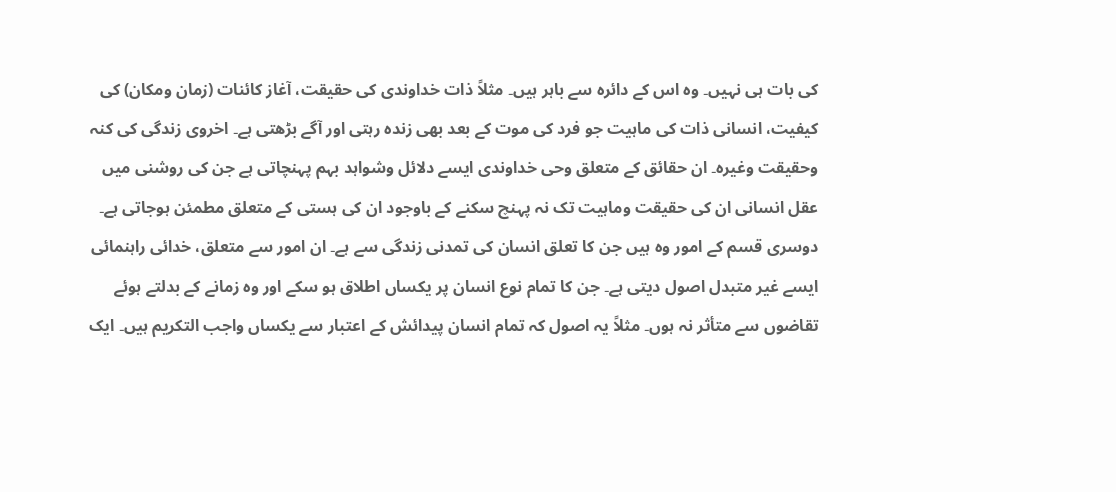کی بات ہی نہیں۔ وہ اس کے دائرہ سے باہر ہیں۔ مثلاً ذات خداوندی کی حقیقت، آغاز کائنات (زمان ومکان) کی کیفیت، انسانی ذات کی ماہیت جو فرد کی موت کے بعد بھی زندہ رہتی اور آگے بڑھتی ہے۔ اخروی زندگی کی کنہ وحقیقت وغیرہ۔ ان حقائق کے متعلق وحی خداوندی ایسے دلائل وشواہد بہم پہنچاتی ہے جن کی روشنی میں عقل انسانی ان کی حقیقت وماہیت تک نہ پہنچ سکنے کے باوجود ان کی ہستی کے متعلق مطمئن ہوجاتی ہے۔
دوسری قسم کے امور وہ ہیں جن کا تعلق انسان کی تمدنی زندگی سے ہے۔ ان امور سے متعلق، خدائی راہنمائی ایسے غیر متبدل اصول دیتی ہے۔ جن کا تمام نوع انسان پر یکساں اطلاق ہو سکے اور وہ زمانے کے بدلتے ہوئے تقاضوں سے متأثر نہ ہوں۔ مثلاً یہ اصول کہ تمام انسان پیدائش کے اعتبار سے یکساں واجب التکریم ہیں۔ ایک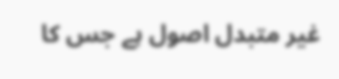غیر متبدل اصول ہے جس کا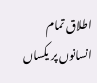اطلاق تمام انسانوں پر یکساں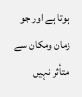ہوتا ہے اور جو زمان ومکان سے متأثر نہیں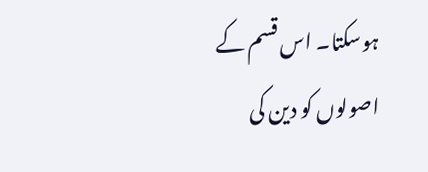ہوسکتا۔ اس قسم کے اصولوں کو دین کی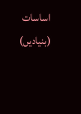اساسات (بنیادیں)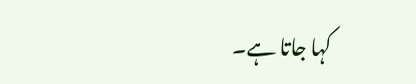کہا جاتا ہے۔